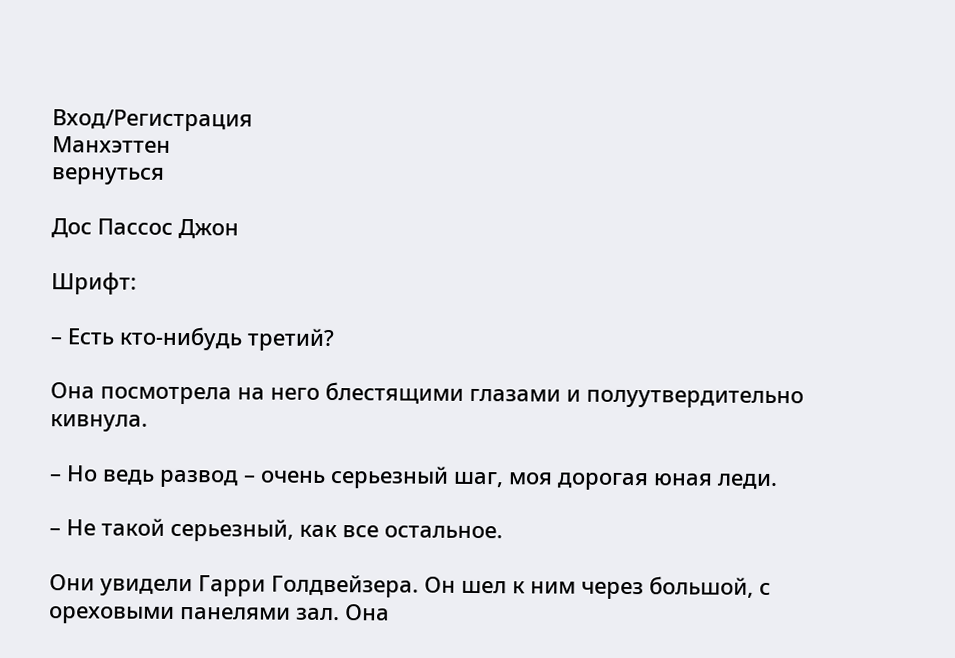Вход/Регистрация
Манхэттен
вернуться

Дос Пассос Джон

Шрифт:

– Есть кто-нибудь третий?

Она посмотрела на него блестящими глазами и полуутвердительно кивнула.

– Но ведь развод – очень серьезный шаг, моя дорогая юная леди.

– Не такой серьезный, как все остальное.

Они увидели Гарри Голдвейзера. Он шел к ним через большой, с ореховыми панелями зал. Она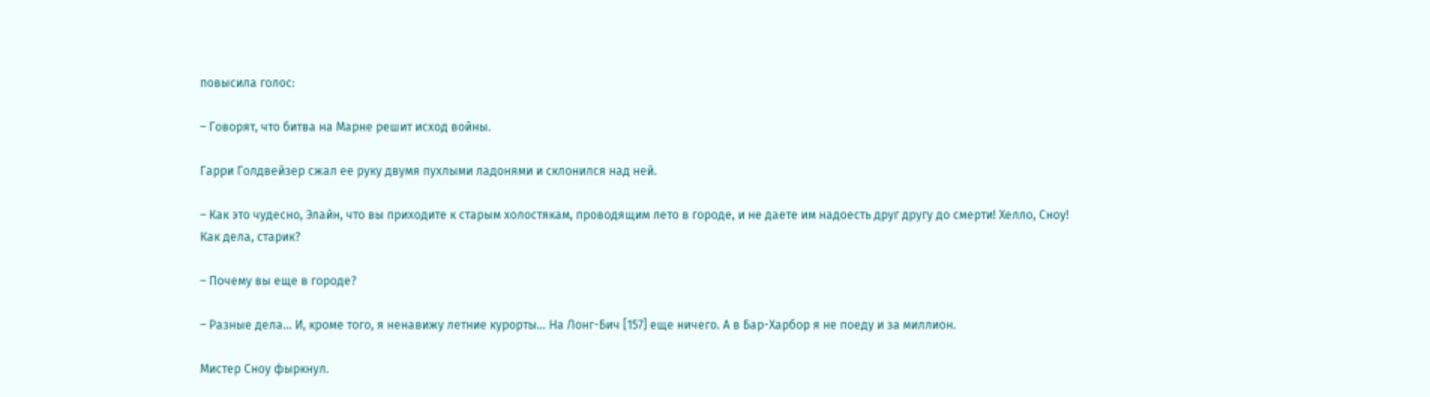повысила голос:

– Говорят, что битва на Марне решит исход войны.

Гарри Голдвейзер сжал ее руку двумя пухлыми ладонями и склонился над ней.

– Как это чудесно, Элайн, что вы приходите к старым холостякам, проводящим лето в городе, и не даете им надоесть друг другу до смерти! Хелло, Сноу! Как дела, старик?

– Почему вы еще в городе?

– Разные дела… И, кроме того, я ненавижу летние курорты… На Лонг-Бич [157] еще ничего. А в Бар-Харбор я не поеду и за миллион.

Мистер Сноу фыркнул.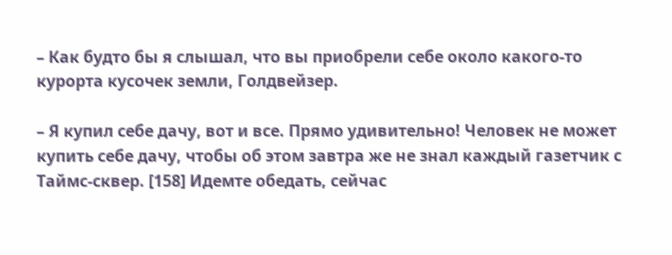– Как будто бы я слышал, что вы приобрели себе около какого-то курорта кусочек земли, Голдвейзер.

– Я купил себе дачу, вот и все. Прямо удивительно! Человек не может купить себе дачу, чтобы об этом завтра же не знал каждый газетчик с Таймс-сквер. [158] Идемте обедать, сейчас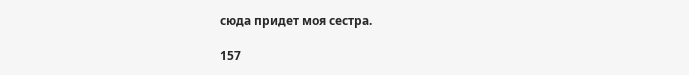сюда придет моя сестра.

157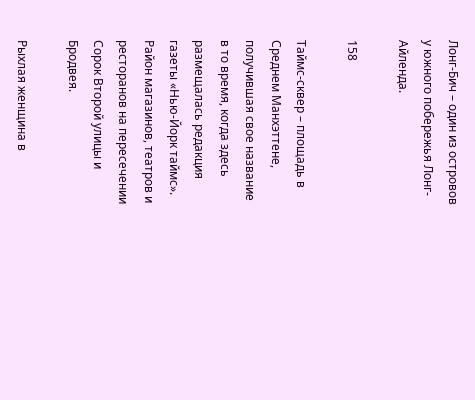Лонг-Бич – один из островов у южного побережья Лонг-Айленда.

158

Таймс-сквер – площадь в Среднем Манхэттене, получившая свое название в то время, когда здесь размещалась редакция газеты «Нью-Йорк таймс». Район магазинов, театров и ресторанов на пересечении Сорок Второй улицы и Бродвея.

Рыхлая женщина в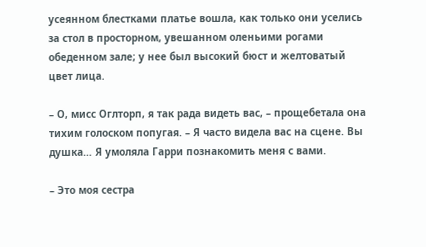усеянном блестками платье вошла, как только они уселись за стол в просторном, увешанном оленьими рогами обеденном зале; у нее был высокий бюст и желтоватый цвет лица.

– О, мисс Оглторп, я так рада видеть вас, – прощебетала она тихим голоском попугая. – Я часто видела вас на сцене. Вы душка… Я умоляла Гарри познакомить меня с вами.

– Это моя сестра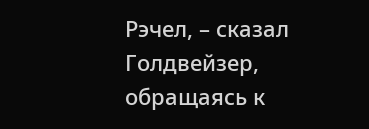Рэчел, – сказал Голдвейзер, обращаясь к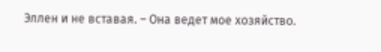Эллен и не вставая. – Она ведет мое хозяйство.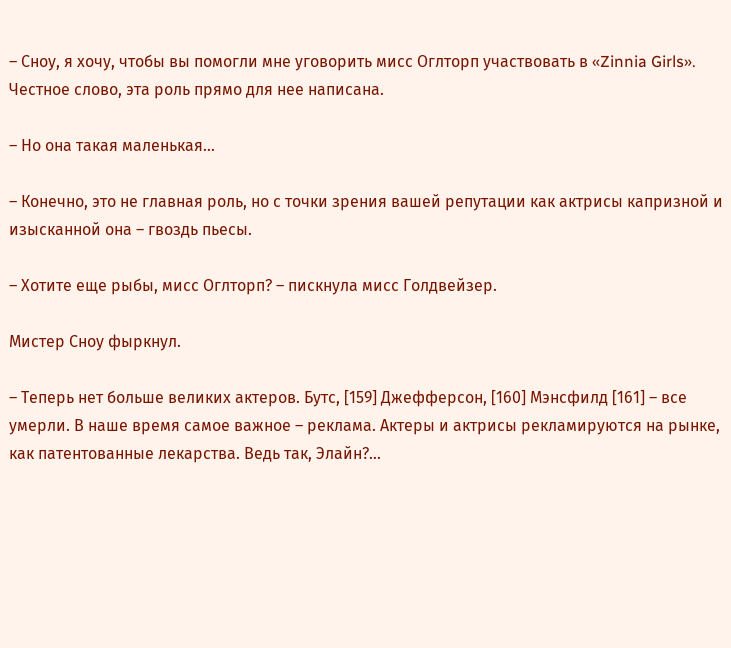– Сноу, я хочу, чтобы вы помогли мне уговорить мисс Оглторп участвовать в «Zinnia Girls». Честное слово, эта роль прямо для нее написана.

– Но она такая маленькая…

– Конечно, это не главная роль, но с точки зрения вашей репутации как актрисы капризной и изысканной она – гвоздь пьесы.

– Хотите еще рыбы, мисс Оглторп? – пискнула мисс Голдвейзер.

Мистер Сноу фыркнул.

– Теперь нет больше великих актеров. Бутс, [159] Джефферсон, [160] Мэнсфилд [161] – все умерли. В наше время самое важное – реклама. Актеры и актрисы рекламируются на рынке, как патентованные лекарства. Ведь так, Элайн?…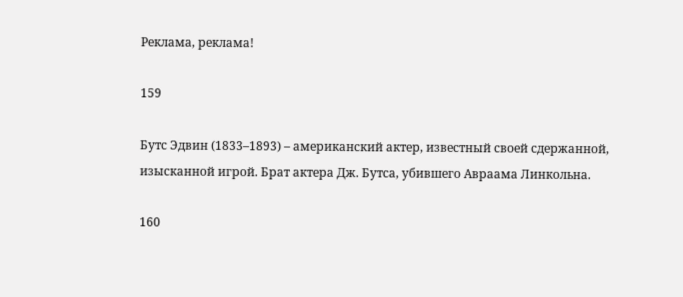Реклама, реклама!

159

Бутс Эдвин (1833–1893) – американский актер, известный своей сдержанной, изысканной игрой. Брат актера Дж. Бутса, убившего Авраама Линкольна.

160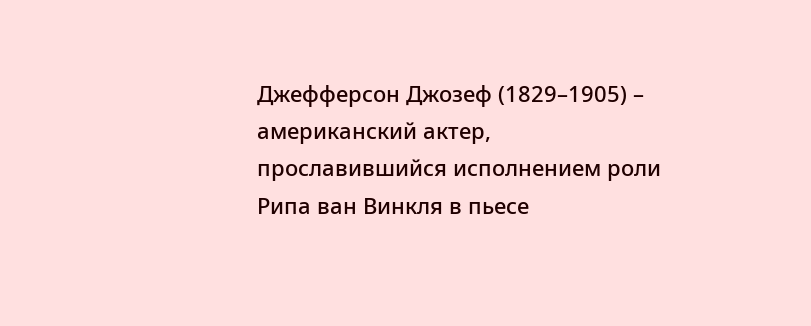Джефферсон Джозеф (1829–1905) – американский актер, прославившийся исполнением роли Рипа ван Винкля в пьесе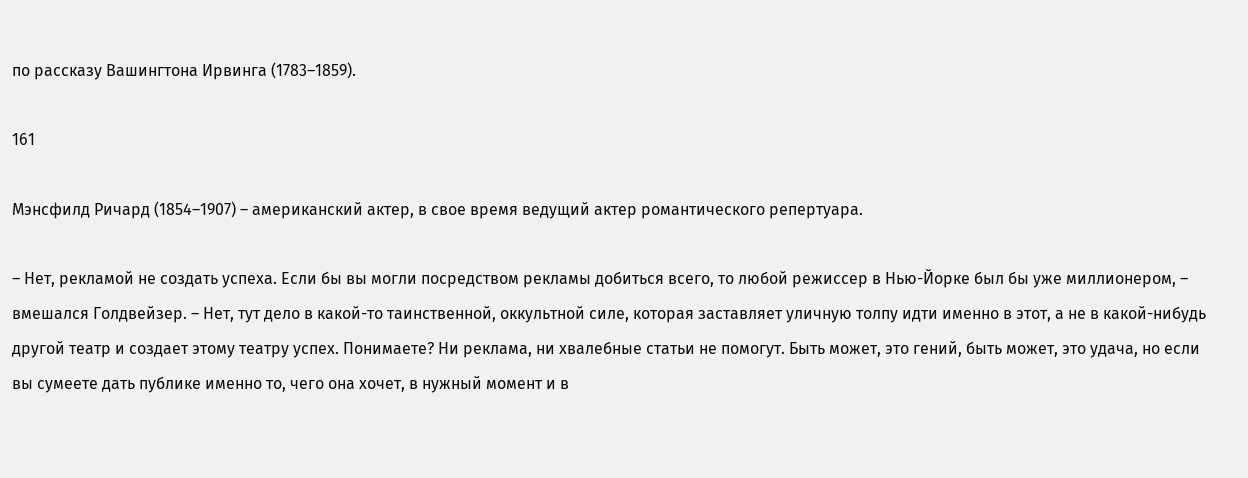по рассказу Вашингтона Ирвинга (1783–1859).

161

Мэнсфилд Ричард (1854–1907) – американский актер, в свое время ведущий актер романтического репертуара.

– Нет, рекламой не создать успеха. Если бы вы могли посредством рекламы добиться всего, то любой режиссер в Нью-Йорке был бы уже миллионером, – вмешался Голдвейзер. – Нет, тут дело в какой-то таинственной, оккультной силе, которая заставляет уличную толпу идти именно в этот, а не в какой-нибудь другой театр и создает этому театру успех. Понимаете? Ни реклама, ни хвалебные статьи не помогут. Быть может, это гений, быть может, это удача, но если вы сумеете дать публике именно то, чего она хочет, в нужный момент и в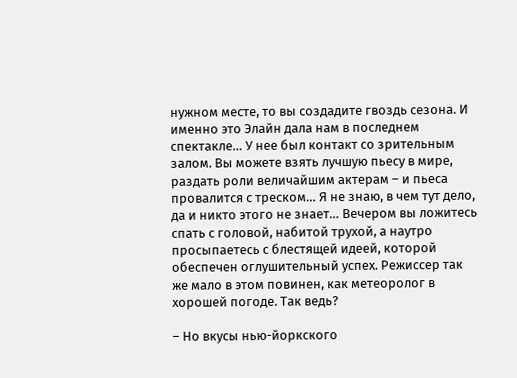нужном месте, то вы создадите гвоздь сезона. И именно это Элайн дала нам в последнем спектакле… У нее был контакт со зрительным залом. Вы можете взять лучшую пьесу в мире, раздать роли величайшим актерам – и пьеса провалится с треском… Я не знаю, в чем тут дело, да и никто этого не знает… Вечером вы ложитесь спать с головой, набитой трухой, а наутро просыпаетесь с блестящей идеей, которой обеспечен оглушительный успех. Режиссер так же мало в этом повинен, как метеоролог в хорошей погоде. Так ведь?

– Но вкусы нью-йоркского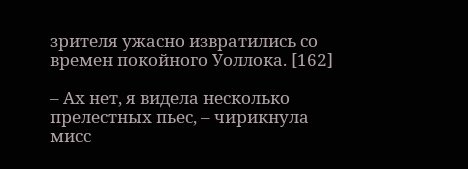зрителя ужасно извратились со времен покойного Уоллока. [162]

– Ах нет, я видела несколько прелестных пьес, – чирикнула мисс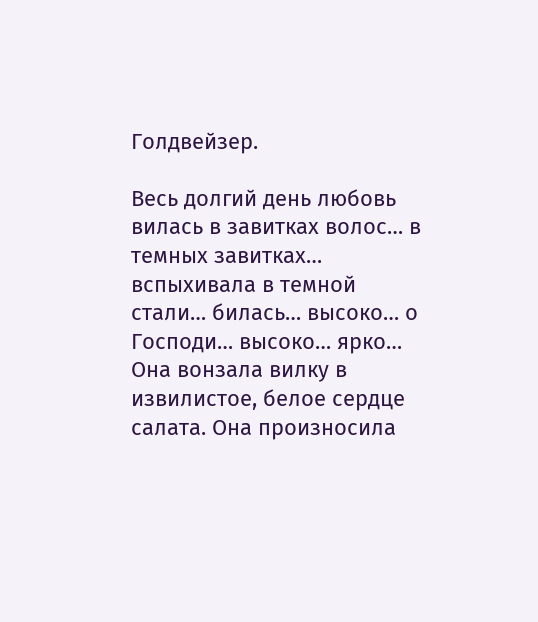Голдвейзер.

Весь долгий день любовь вилась в завитках волос… в темных завитках… вспыхивала в темной стали… билась… высоко… о Господи… высоко… ярко… Она вонзала вилку в извилистое, белое сердце салата. Она произносила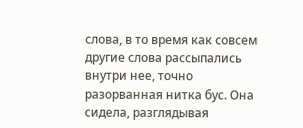слова, в то время как совсем другие слова рассыпались внутри нее, точно разорванная нитка бус. Она сидела, разглядывая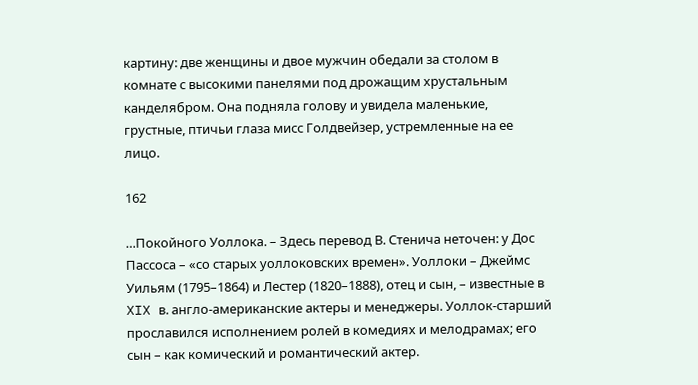картину: две женщины и двое мужчин обедали за столом в комнате с высокими панелями под дрожащим хрустальным канделябром. Она подняла голову и увидела маленькие, грустные, птичьи глаза мисс Голдвейзер, устремленные на ее лицо.

162

…Покойного Уоллока. – Здесь перевод В. Стенича неточен: у Дос Пассоса – «со старых уоллоковских времен». Уоллоки – Джеймс Уильям (1795–1864) и Лестер (1820–1888), отец и сын, – известные в XIX в. англо-американские актеры и менеджеры. Уоллок-старший прославился исполнением ролей в комедиях и мелодрамах; его сын – как комический и романтический актер.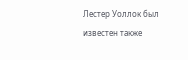Лестер Уоллок был известен также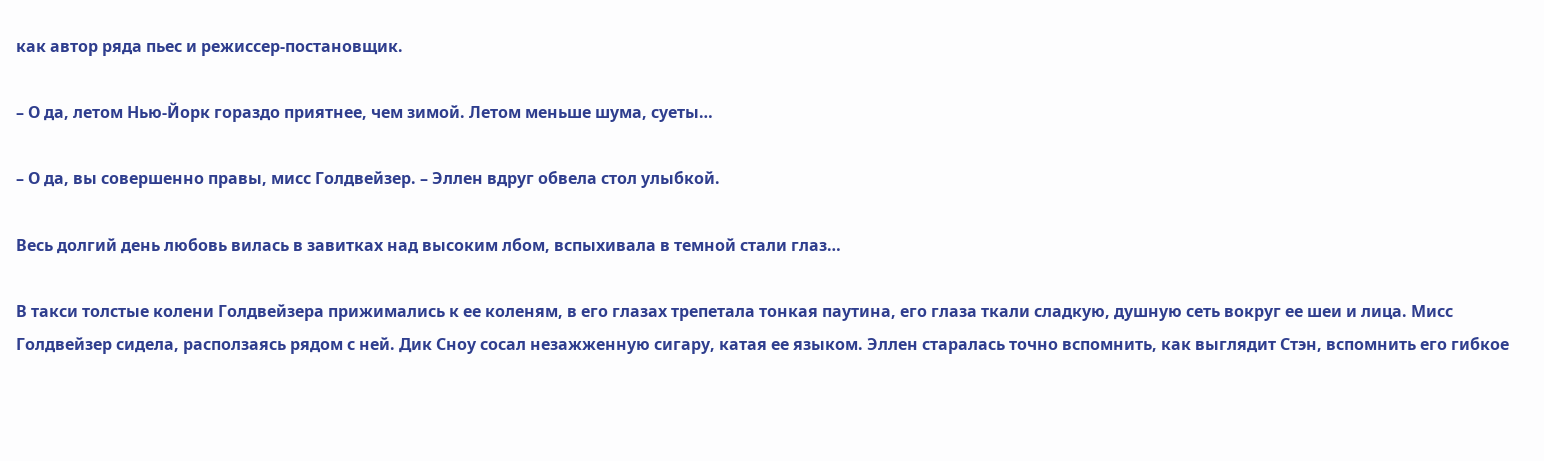как автор ряда пьес и режиссер-постановщик.

– О да, летом Нью-Йорк гораздо приятнее, чем зимой. Летом меньше шума, суеты…

– О да, вы совершенно правы, мисс Голдвейзер. – Эллен вдруг обвела стол улыбкой.

Весь долгий день любовь вилась в завитках над высоким лбом, вспыхивала в темной стали глаз…

В такси толстые колени Голдвейзера прижимались к ее коленям, в его глазах трепетала тонкая паутина, его глаза ткали сладкую, душную сеть вокруг ее шеи и лица. Мисс Голдвейзер сидела, расползаясь рядом с ней. Дик Сноу сосал незажженную сигару, катая ее языком. Эллен старалась точно вспомнить, как выглядит Стэн, вспомнить его гибкое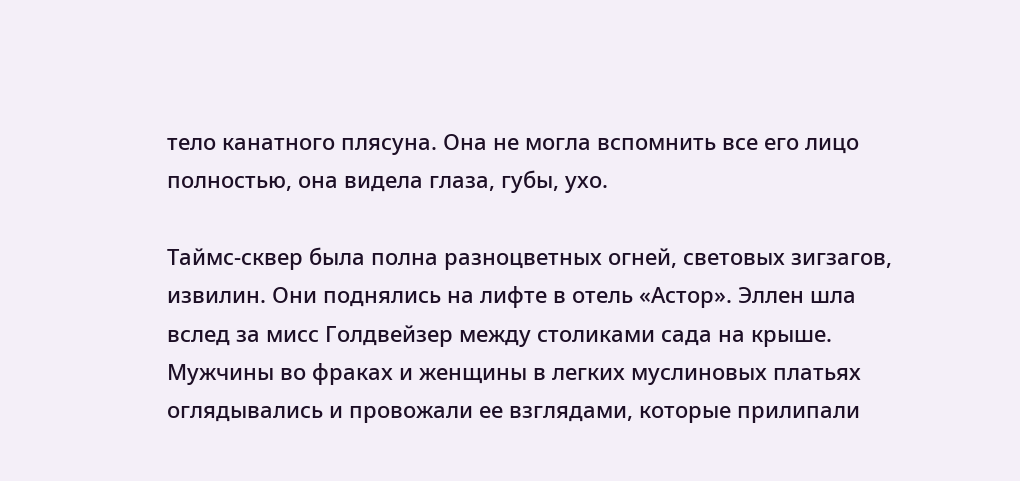тело канатного плясуна. Она не могла вспомнить все его лицо полностью, она видела глаза, губы, ухо.

Таймс-сквер была полна разноцветных огней, световых зигзагов, извилин. Они поднялись на лифте в отель «Астор». Эллен шла вслед за мисс Голдвейзер между столиками сада на крыше. Мужчины во фраках и женщины в легких муслиновых платьях оглядывались и провожали ее взглядами, которые прилипали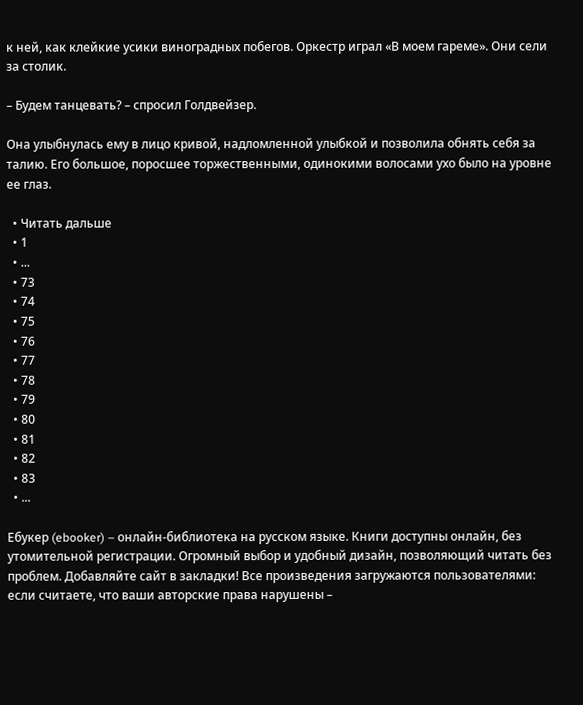к ней, как клейкие усики виноградных побегов. Оркестр играл «В моем гареме». Они сели за столик.

– Будем танцевать? – спросил Голдвейзер.

Она улыбнулась ему в лицо кривой, надломленной улыбкой и позволила обнять себя за талию. Его большое, поросшее торжественными, одинокими волосами ухо было на уровне ее глаз.

  • Читать дальше
  • 1
  • ...
  • 73
  • 74
  • 75
  • 76
  • 77
  • 78
  • 79
  • 80
  • 81
  • 82
  • 83
  • ...

Ебукер (ebooker) – онлайн-библиотека на русском языке. Книги доступны онлайн, без утомительной регистрации. Огромный выбор и удобный дизайн, позволяющий читать без проблем. Добавляйте сайт в закладки! Все произведения загружаются пользователями: если считаете, что ваши авторские права нарушены –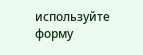используйте форму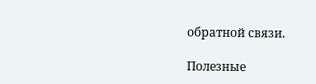обратной связи.

Полезные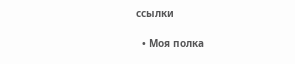ссылки

  • Моя полка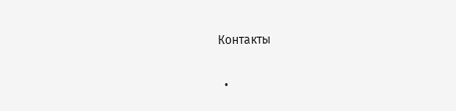Контакты

  •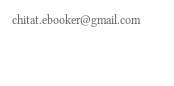chitat.ebooker@gmail.com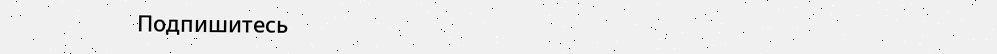Подпишитесь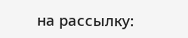на рассылку: